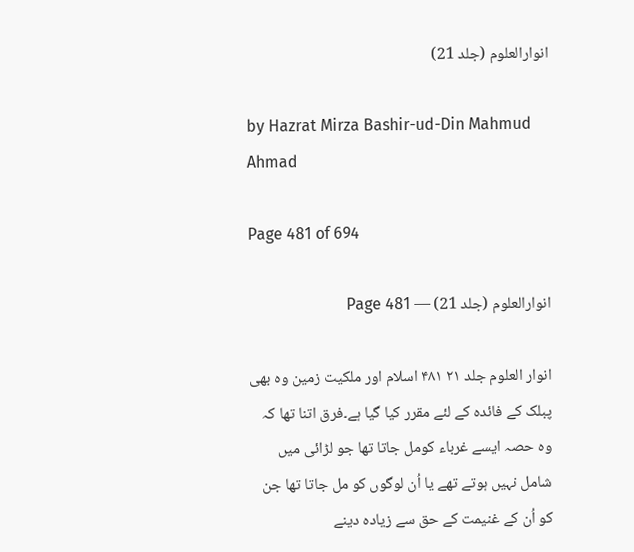انوارالعلوم (جلد 21)

by Hazrat Mirza Bashir-ud-Din Mahmud Ahmad

Page 481 of 694

انوارالعلوم (جلد 21) — Page 481

انوار العلوم جلد ۲۱ ۴۸۱ اسلام اور ملکیت زمین وہ بھی پبلک کے فائدہ کے لئے مقرر کیا گیا ہے۔فرق اتنا تھا کہ وہ حصہ ایسے غرباء کومل جاتا تھا جو لڑائی میں شامل نہیں ہوتے تھے یا اُن لوگوں کو مل جاتا تھا جن کو اُن کے غنیمت کے حق سے زیادہ دینے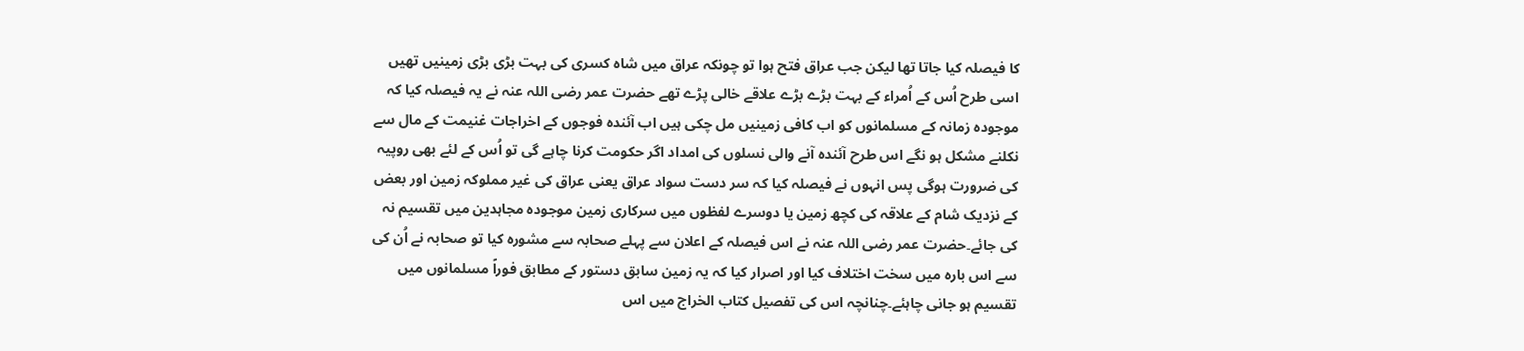کا فیصلہ کیا جاتا تھا لیکن جب عراق فتح ہوا تو چونکہ عراق میں شاہ کسری کی بہت بڑی بڑی زمینیں تھیں اسی طرح اُس کے اُمراء کے بہت بڑے بڑے علاقے خالی پڑے تھے حضرت عمر رضی اللہ عنہ نے یہ فیصلہ کیا کہ موجودہ زمانہ کے مسلمانوں کو اب کافی زمینیں مل چکی ہیں اب آئندہ فوجوں کے اخراجات غنیمت کے مال سے نکلنے مشکل ہو نگے اس طرح آئندہ آنے والی نسلوں کی امداد اگر حکومت کرنا چاہے گی تو اُس کے لئے بھی روپیہ کی ضرورت ہوگی پس انہوں نے فیصلہ کیا کہ سر دست سواد عراق یعنی عراق کی غیر مملوکہ زمین اور بعض کے نزدیک شام کے علاقہ کی کچھ زمین یا دوسرے لفظوں میں سرکاری زمین موجودہ مجاہدین میں تقسیم نہ کی جائے۔حضرت عمر رضی اللہ عنہ نے اس فیصلہ کے اعلان سے پہلے صحابہ سے مشورہ کیا تو صحابہ نے اُن کی سے اس بارہ میں سخت اختلاف کیا اور اصرار کیا کہ یہ زمین سابق دستور کے مطابق فوراً مسلمانوں میں تقسیم ہو جانی چاہئے۔چنانچہ اس کی تفصیل کتاب الخراج میں اس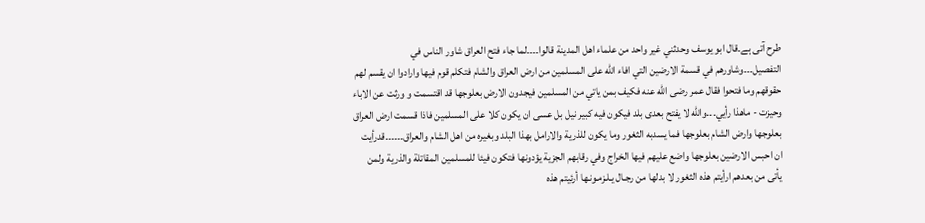طرح آتی ہے۔قال ابو يوسف وحدثني غير واحد من علماء اهل المدينة قالوا۔۔۔۔لما جاء فتح العراق شاور الناس في التفصيل۔۔۔وشاورهم في قسمة الارضين التي افاء الله على المسلمين من ارض العراق والشام فتكلم قوم فيها وارادوا ان يقسم لهم حقوقهم وما فتحوا فقال عمر رضى الله عنه فكيف بمن ياتي من المسلمين فيجدون الارض بعلوجها قد اقتسمت و ورثت عن الاباء وحيزت - ماهذا رأيي۔۔۔والله لا يفتح بعدى بلد فيكون فيه كبير نيل بل عسى ان يكون كلا على المسلمين فاذا قسمت ارض العراق بعلوجها وارض الشام بعلوجها فما يسدبه الثغور وما يكون للذرية والارامل بهذا البلد وبغيره من اهل الشام والعراق۔۔۔۔۔۔قدرأيت ان احبس الارضين بعلوجها واضع عليهم فيها الخراج وفي رقابهم الجزية يؤدونها فتكون فيئا للمسلمين المقاتلة والذرية ولمن يأتى من بعدهم ارأيتم هذه الثغور لا بدلها من رجـال يـلـزمـونـها أرئيتم هذه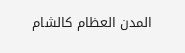المدن العظام كالشام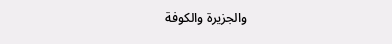والجزيرة والكوفة